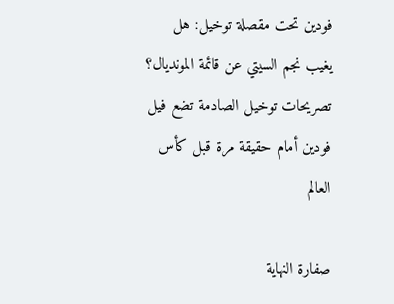فودين تحت مقصلة توخيل: هل يغيب نجم السيتي عن قائمة المونديال؟
تصريحات توخيل الصادمة تضع فيل فودين أمام حقيقة مرة قبل كأس العالم

صفارة النهاية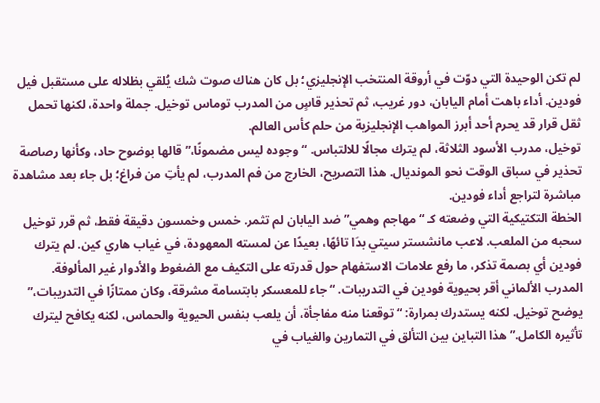لم تكن الوحيدة التي دوّت في أروقة المنتخب الإنجليزي؛ بل كان هناك صوت شك يُلقي بظلاله على مستقبل فيل فودين. أداء باهت أمام اليابان، دور غريب، ثم تحذير قاسٍ من المدرب توماس توخيل. جملة واحدة، لكنها تحمل ثقل قرار قد يحرم أحد أبرز المواهب الإنجليزية من حلم كأس العالم.
توخيل، مدرب الأسود الثلاثة، لم يترك مجالًا للالتباس. “وجوده ليس مضمونًا،” قالها بوضوح حاد، وكأنها رصاصة تحذير في سباق الوقت نحو المونديال. هذا التصريح، الخارج من فم المدرب، لم يأتِ من فراغ؛ بل جاء بعد مشاهدة مباشرة لتراجع أداء فودين.
الخطة التكتيكية التي وضعته كـ “مهاجم وهمي” ضد اليابان لم تثمر. خمس وخمسون دقيقة فقط، ثم قرر توخيل سحبه من الملعب. لاعب مانشستر سيتي بدَا تائهًا، بعيدًا عن لمسته المعهودة، في غياب هاري كين. لم يترك فودين أي بصمة تذكر، ما رفع علامات الاستفهام حول قدرته على التكيف مع الضغوط والأدوار غير المألوفة.
المدرب الألماني أقر بحيوية فودين في التدريبات. “جاء للمعسكر بابتسامة مشرقة، وكان ممتازًا في التدريبات،” يوضح توخيل. لكنه يستدرك بمرارة: “توقعنا منه مفاجأة، أن يلعب بنفس الحيوية والحماس، لكنه يكافح ليترك تأثيره الكامل.” هذا التباين بين التألق في التمارين والغياب في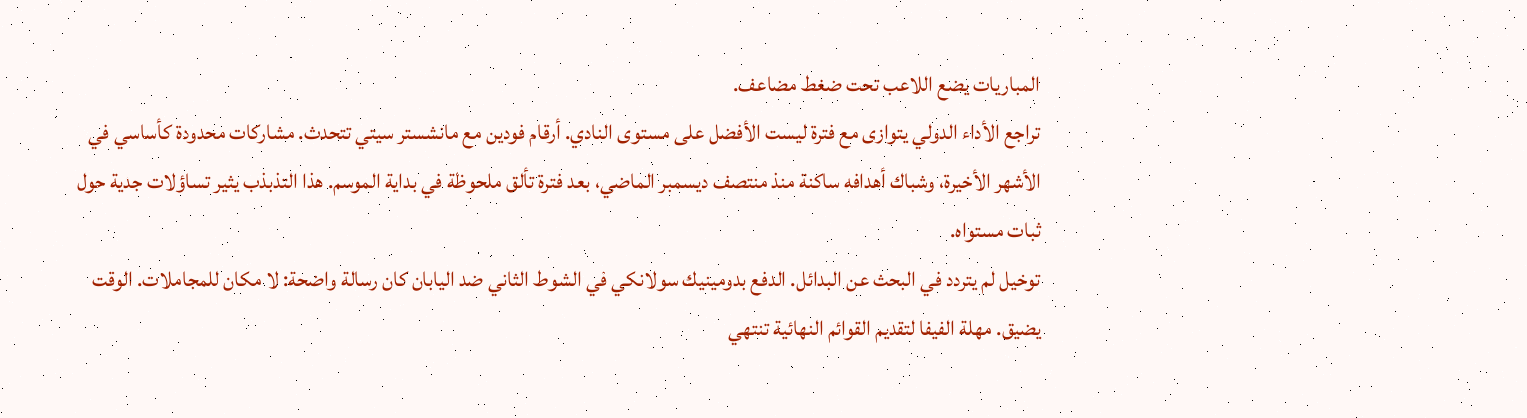المباريات يضع اللاعب تحت ضغط مضاعف.
تراجع الأداء الدولي يتوازى مع فترة ليست الأفضل على مستوى النادي. أرقام فودين مع مانشستر سيتي تتحدث. مشاركات محدودة كأساسي في الأشهر الأخيرة، وشباك أهدافه ساكنة منذ منتصف ديسمبر الماضي، بعد فترة تألق ملحوظة في بداية الموسم. هذا التذبذب يثير تساؤلات جدية حول ثبات مستواه.
توخيل لم يتردد في البحث عن البدائل. الدفع بدومينيك سولانكي في الشوط الثاني ضد اليابان كان رسالة واضحة: لا مكان للمجاملات. الوقت يضيق. مهلة الفيفا لتقديم القوائم النهائية تنتهي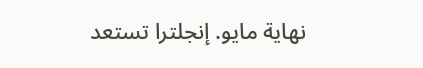نهاية مايو. إنجلترا تستعد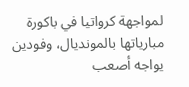لمواجهة كرواتيا في باكورة مبارياتها بالمونديال، وفودين يواجه أصعب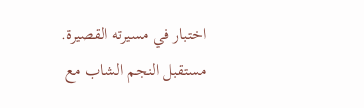اختبار في مسيرته القصيرة. مستقبل النجم الشاب مع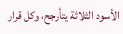الأسود الثلاثة يتأرجح، وكل قرار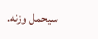سيحمل وزنه.